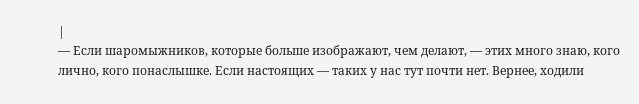|
— Если шаромыжников, которые больше изображают, чем делают, — этих много знаю, кого лично, кого понаслышке. Если настоящих — таких у нас тут почти нет. Вернее, ходили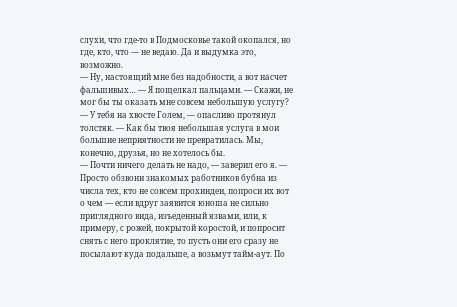слухи, что где-то в Подмосковье такой окопался, но где, кто, что — не ведаю. Да и выдумка это, возможно.
— Ну, настоящий мне без надобности, а вот насчет фальшивых… — Я пощелкал пальцами. — Скажи, не мог бы ты оказать мне совсем небольшую услугу?
— У тебя на хвосте Голем, — опасливо протянул толстяк. — Как бы твоя небольшая услуга в мои большие неприятности не превратилась. Мы, конечно, друзья, но не хотелось бы.
— Почти ничего делать не надо, — заверил его я. — Просто обзвони знакомых работников бубна из числа тех, кто не совсем прохиндеи, попроси их вот о чем — если вдруг заявится юноша не сильно приглядного вида, изъеденный язвами, или, к примеру, с рожей, покрытой коростой, и попросит снять с него проклятие, то пусть они его сразу не посылают куда подальше, а возьмут тайм-аут. По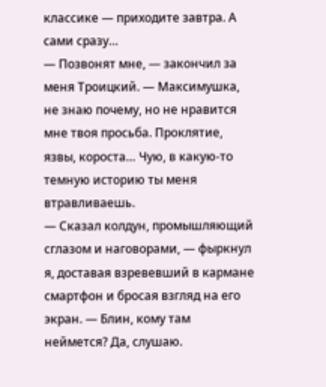классике — приходите завтра. А сами сразу…
— Позвонят мне, — закончил за меня Троицкий. — Максимушка, не знаю почему, но не нравится мне твоя просьба. Проклятие, язвы, короста… Чую, в какую-то темную историю ты меня втравливаешь.
— Сказал колдун, промышляющий сглазом и наговорами, — фыркнул я, доставая взревевший в кармане смартфон и бросая взгляд на его экран. — Блин, кому там неймется? Да, слушаю.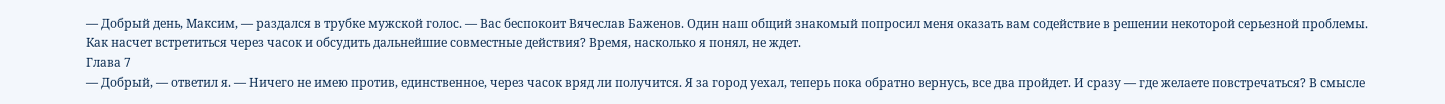— Добрый день, Максим, — раздался в трубке мужской голос. — Вас беспокоит Вячеслав Баженов. Один наш общий знакомый попросил меня оказать вам содействие в решении некоторой серьезной проблемы. Как насчет встретиться через часок и обсудить дальнейшие совместные действия? Время, насколько я понял, не ждет.
Глава 7
— Добрый, — ответил я. — Ничего не имею против, единственное, через часок вряд ли получится. Я за город уехал, теперь пока обратно вернусь, все два пройдет. И сразу — где желаете повстречаться? В смысле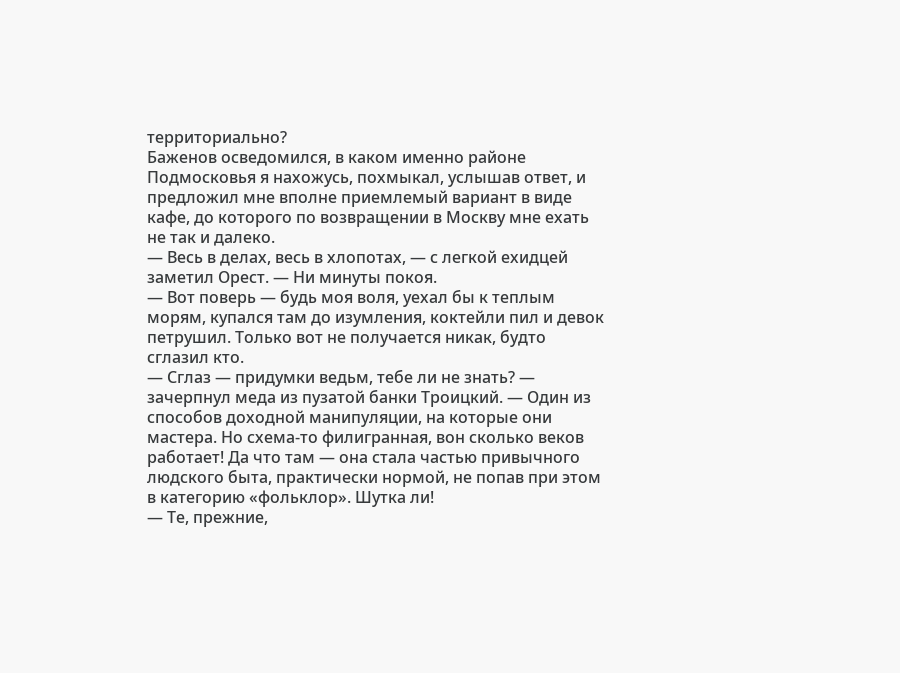территориально?
Баженов осведомился, в каком именно районе Подмосковья я нахожусь, похмыкал, услышав ответ, и предложил мне вполне приемлемый вариант в виде кафе, до которого по возвращении в Москву мне ехать не так и далеко.
— Весь в делах, весь в хлопотах, — с легкой ехидцей заметил Орест. — Ни минуты покоя.
— Вот поверь — будь моя воля, уехал бы к теплым морям, купался там до изумления, коктейли пил и девок петрушил. Только вот не получается никак, будто сглазил кто.
— Сглаз — придумки ведьм, тебе ли не знать? — зачерпнул меда из пузатой банки Троицкий. — Один из способов доходной манипуляции, на которые они мастера. Но схема-то филигранная, вон сколько веков работает! Да что там — она стала частью привычного людского быта, практически нормой, не попав при этом в категорию «фольклор». Шутка ли!
— Те, прежние,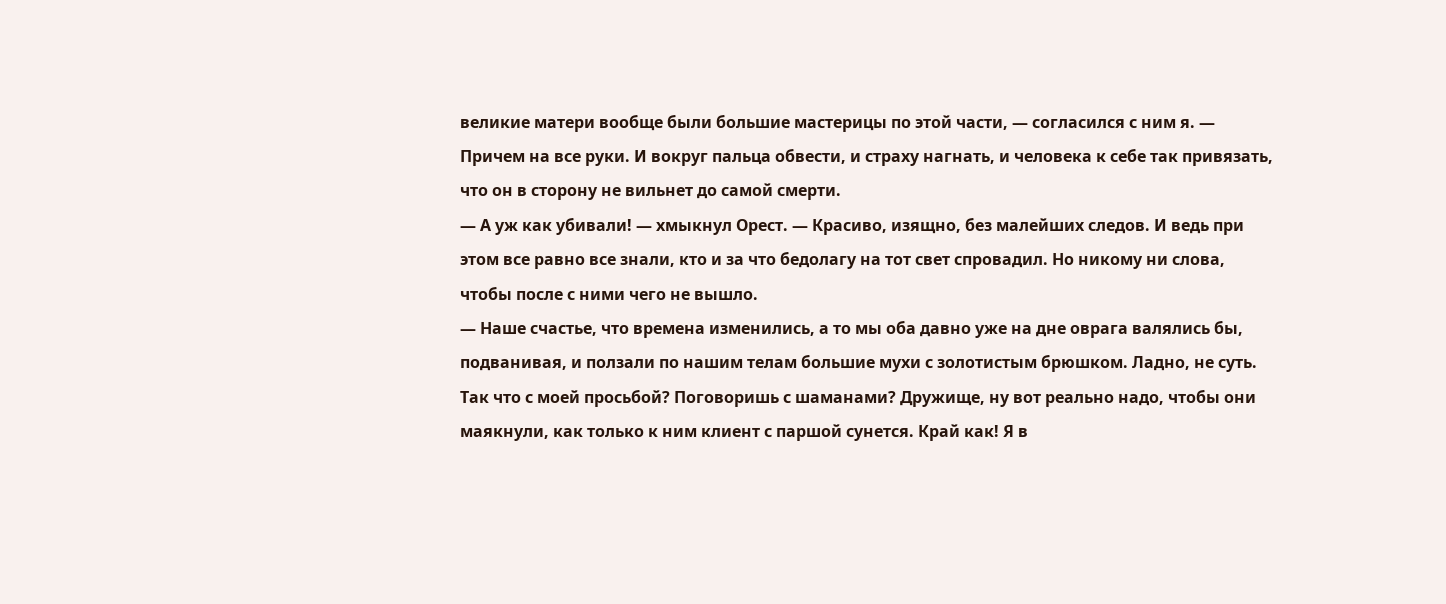великие матери вообще были большие мастерицы по этой части, — согласился с ним я. — Причем на все руки. И вокруг пальца обвести, и страху нагнать, и человека к себе так привязать, что он в сторону не вильнет до самой смерти.
— А уж как убивали! — хмыкнул Орест. — Красиво, изящно, без малейших следов. И ведь при этом все равно все знали, кто и за что бедолагу на тот свет спровадил. Но никому ни слова, чтобы после с ними чего не вышло.
— Наше счастье, что времена изменились, а то мы оба давно уже на дне оврага валялись бы, подванивая, и ползали по нашим телам большие мухи с золотистым брюшком. Ладно, не суть. Так что с моей просьбой? Поговоришь с шаманами? Дружище, ну вот реально надо, чтобы они маякнули, как только к ним клиент с паршой сунется. Край как! Я в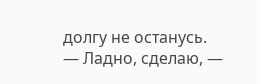долгу не останусь.
— Ладно, сделаю, —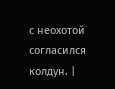с неохотой согласился колдун. |